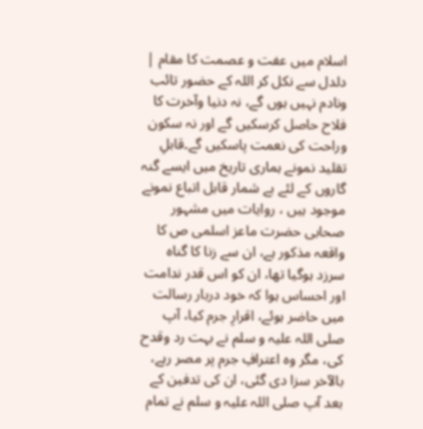اسلام میں عفت و عصمت کا مقام |
دلدل سے نکل کر اللہ کے حضور تائب ونادم نہیں ہوں گے، نہ دنیا وآخرت کا فلاح حاصل کرسکیں گے اور نہ سکون وراحت کی نعمت پاسکیں گے۔قابلِ تقلید نمونے ہماری تاریخ میں ایسے گنہ گاروں کے لئے بے شمار قابل اتباع نمونے موجود ہیں ، روایات میں مشہور صحابی حضرت ماعز اسلمی ص کا واقعہ مذکور ہے، ان سے زنا کا گناہ سرزد ہوگیا تھا، ان کو اس قدر ندامت اور احساس ہوا کہ خود دربار رسالت میں حاضر ہوئے، اقرارِ جرم کیا، آپ صلی اللہ علیہ و سلم نے بہت رد وقدح کی، مگر وہ اعترافِ جرم پر مصر رہے، بالآخر سزا دی گئی، ان کی تدفین کے بعد آپ صلی اللہ علیہ و سلم نے تمام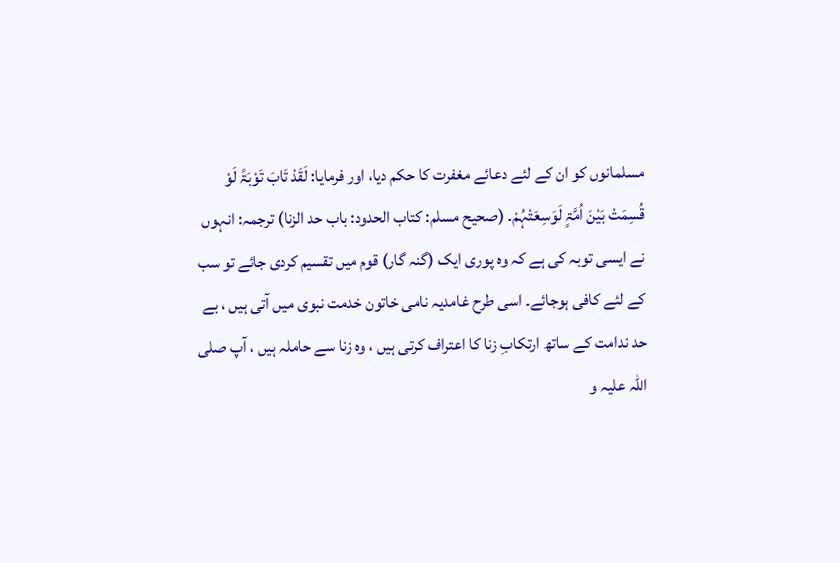مسلمانوں کو ان کے لئے دعائے مغفرت کا حکم دیا، اور فرمایا: لَقَدْ تَابَ تَوْبَۃً لَوْ قُسِمَتْ بَیْنَ اُمَّۃٍ لَوَسِعَتْہُمْ۔ (صحیح مسلم: کتاب الحدود: باب حد الزنا) ترجمہ: انہوں نے ایسی توبہ کی ہے کہ وہ پوری ایک (گنہ گار) قوم میں تقسیم کردی جائے تو سب کے لئے کافی ہوجائے۔ اسی طرح غامدیہ نامی خاتون خدمت نبوی میں آتی ہیں ، بے حد ندامت کے ساتھ ارتکابِ زنا کا اعتراف کرتی ہیں ، وہ زنا سے حاملہ ہیں ، آپ صلی اللہ علیہ و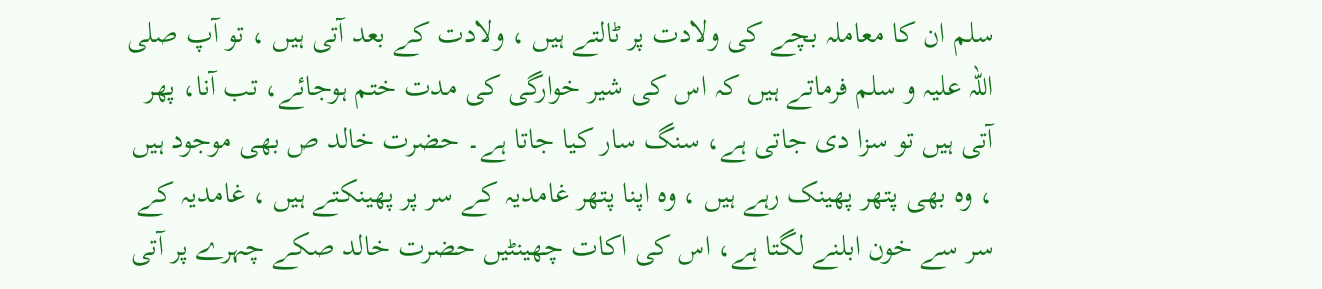سلم ان کا معاملہ بچے کی ولادت پر ٹالتے ہیں ، ولادت کے بعد آتی ہیں ، تو آپ صلی اللہ علیہ و سلم فرماتے ہیں کہ اس کی شیر خوارگی کی مدت ختم ہوجائے، تب آنا، پھر آتی ہیں تو سزا دی جاتی ہے، سنگ سار کیا جاتا ہے۔ حضرت خالد ص بھی موجود ہیں ، وہ بھی پتھر پھینک رہے ہیں ، وہ اپنا پتھر غامدیہ کے سر پر پھینکتے ہیں ، غامدیہ کے سر سے خون ابلنے لگتا ہے، اس کی اکات چھینٹیں حضرت خالد صکے چہرے پر آتی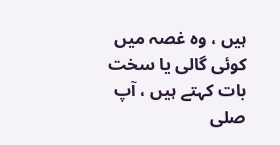ہیں ، وہ غصہ میں کوئی گالی یا سخت بات کہتے ہیں ، آپ صلی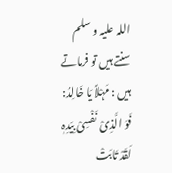اللہ علیہ و سلم سنتے ہیں تو فرماتے ہیں : مَہْلاً یَا خَالِدُ: فَوَ الَّذِیْ نَفْسِیْ بِیَدِہٖ لَقَدْ تَابَتْ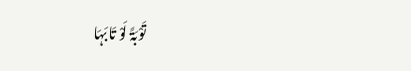تَوْبَۃً لَوْ تَابَہَا